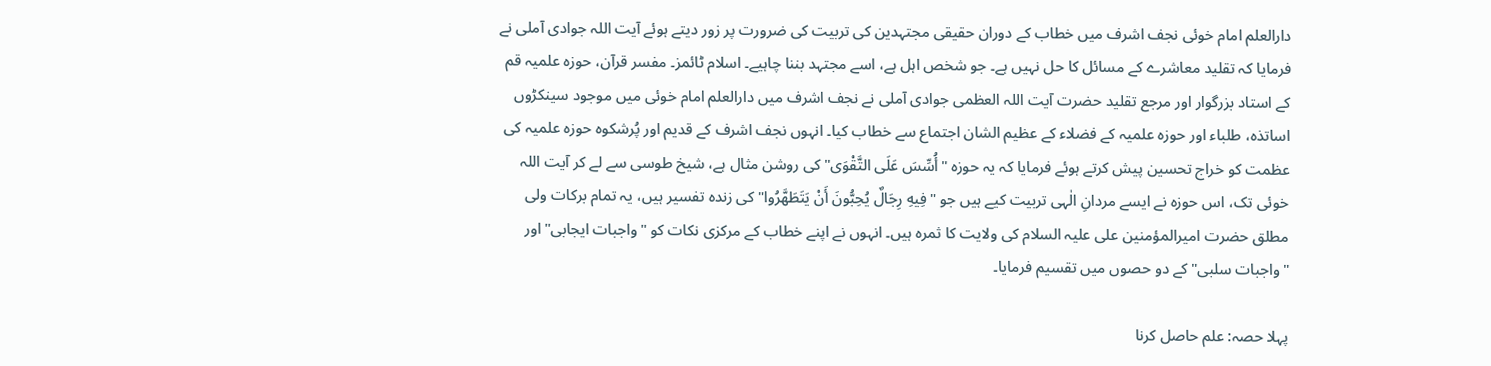دارالعلم امام خوئی نجف اشرف میں خطاب کے دوران حقیقی مجتہدین کی تربیت کی ضرورت پر زور دیتے ہوئے آیت اللہ جوادی آملی نے فرمایا کہ تقلید معاشرے کے مسائل کا حل نہیں ہے۔ جو شخص اہل ہے، اسے مجتہد بننا چاہیے۔ اسلام ٹائمز۔ مفسر قرآن، حوزہ علمیہ قم کے استاد بزرگوار اور مرجع تقلید حضرت آیت اللہ العظمی جوادی آملی نے نجف اشرف میں دارالعلم امام خوئی میں موجود سینکڑوں اساتذہ، طلباء اور حوزہ علمیہ کے فضلاء کے عظیم الشان اجتماع سے خطاب کیا۔ انہوں نجف اشرف کے قدیم اور پُرشکوہ حوزہ علمیہ کی عظمت کو خراج تحسین پیش کرتے ہوئے فرمایا کہ یہ حوزہ "أُسِّسَ عَلَى التَّقْوَى" کی روشن مثال ہے، شیخ طوسی سے لے کر آیت اللہ خوئی تک، اس حوزہ نے ایسے مردانِ الٰہی تربیت کیے ہیں جو "فِيهِ رِجَالٌ يُحِبُّونَ أَنْ يَتَطَهَّرُوا" کی زندہ تفسیر ہیں، یہ تمام برکات ولی مطلق حضرت امیرالمؤمنین علی علیہ السلام کی ولایت کا ثمرہ ہیں۔ انہوں نے اپنے خطاب کے مرکزی نکات کو "واجبات ایجابی" اور "واجبات سلبی" کے دو حصوں میں تقسیم فرمایا۔

پہلا حصہ: علم حاصل کرنا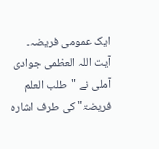ایک عمومی فریضہ۔
آیت اللہ العظمی جوادی آملی نے "طلب العلم فریضۃ" کی طرف اشارہ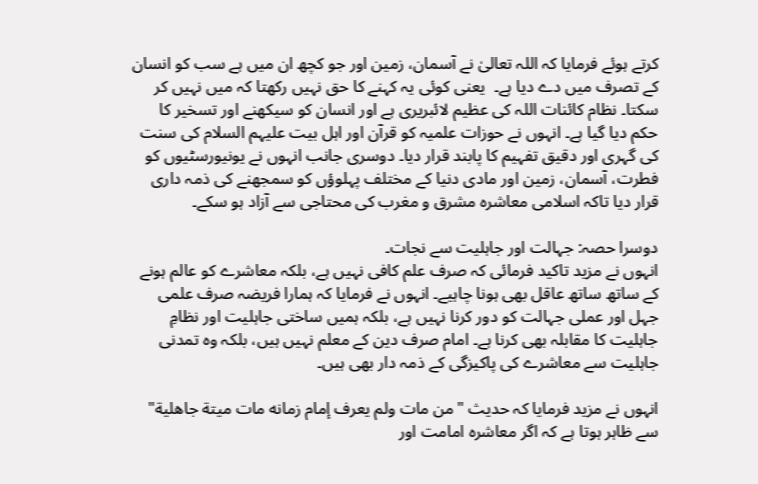کرتے ہوئے فرمایا کہ اللہ تعالیٰ نے آسمان، زمین اور جو کچھ ان میں ہے سب کو انسان کے تصرف میں دے دیا ہے۔  یعنی کوئی یہ کہنے کا حق نہیں رکھتا کہ میں نہیں کر سکتا۔ نظام کائنات اللہ کی عظیم لائبریری ہے اور انسان کو سیکھنے اور تسخیر کا حکم دیا گیا ہے۔ انہوں نے حوزات علمیہ کو قرآن اور اہل بیت علیہم السلام کی سنت کی گہری اور دقیق تفہیم کا پابند قرار دیا۔ دوسری جانب انہوں نے یونیورسٹیوں کو فطرت، آسمان، زمین اور مادی دنیا کے مختلف پہلوؤں کو سمجھنے کی ذمہ داری قرار دیا تاکہ اسلامی معاشرہ مشرق و مغرب کی محتاجی سے آزاد ہو سکے۔

دوسرا حصہ: جہالت اور جاہلیت سے نجات۔
انہوں نے مزید تاکید فرمائی کہ صرف علم کافی نہیں ہے، بلکہ معاشرے کو عالم ہونے کے ساتھ ساتھ عاقل بھی ہونا چاہیے۔ انہوں نے فرمایا کہ ہمارا فریضہ صرف علمی جہل اور عملی جہالت کو دور کرنا نہیں ہے، بلکہ ہمیں ساختی جاہلیت اور نظامِ جاہلیت کا مقابلہ بھی کرنا ہے۔ امام صرف دین کے معلم نہیں ہیں، بلکہ وہ تمدنی جاہلیت سے معاشرے کی پاکیزگی کے ذمہ دار بھی ہیں۔

انہوں نے مزید فرمایا کہ حدیث "من مات ولم يعرف إمام زمانه مات ميتة جاهلية" سے ظاہر ہوتا ہے کہ اگر معاشرہ امامت اور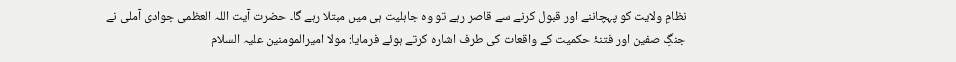نظامِ ولایت کو پہچاننے اور قبول کرنے سے قاصر رہے تو وہ جاہلیت ہی میں مبتلا رہے گا۔ حضرت آیت اللہ العظمی جوادی آملی نے جنگِ صفین اور فتنۂ حکمیت کے واقعات کی طرف اشارہ کرتے ہوئے فرمایا: مولا امیرالمومنین علیہ السلام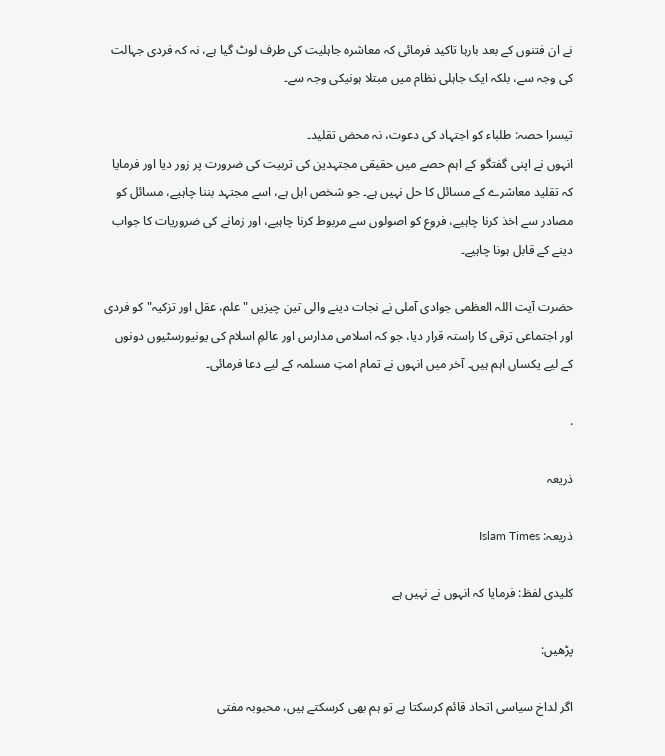نے ان فتنوں کے بعد بارہا تاکید فرمائی کہ معاشرہ جاہلیت کی طرف لوٹ گیا ہے، نہ کہ فردی جہالت کی وجہ سے، بلکہ ایک جاہلی نظام میں مبتلا ہونیکی وجہ سے۔

تیسرا حصہ: طلباء کو اجتہاد کی دعوت، نہ محض تقلید۔
انہوں نے اپنی گفتگو کے اہم حصے میں حقیقی مجتہدین کی تربیت کی ضرورت پر زور دیا اور فرمایا کہ تقلید معاشرے کے مسائل کا حل نہیں ہے۔ جو شخص اہل ہے، اسے مجتہد بننا چاہیے، مسائل کو مصادر سے اخذ کرنا چاہیے، فروع کو اصولوں سے مربوط کرنا چاہیے، اور زمانے کی ضروریات کا جواب دینے کے قابل ہونا چاہیے۔

حضرت آیت اللہ العظمی جوادی آملی نے نجات دینے والی تین چیزیں "علم، عقل اور تزکیہ" کو فردی اور اجتماعی ترقی کا راستہ قرار دیا، جو کہ اسلامی مدارس اور عالمِ اسلام کی یونیورسٹیوں دونوں کے لیے یکساں اہم ہیں۔ آخر میں انہوں نے تمام امتِ مسلمہ کے لیے دعا فرمائی۔

.

ذریعہ

ذریعہ: Islam Times

کلیدی لفظ: فرمایا کہ انہوں نے نہیں ہے

پڑھیں:

اگر لداخ سیاسی اتحاد قائم کرسکتا ہے تو ہم بھی کرسکتے ہیں، محبوبہ مفتی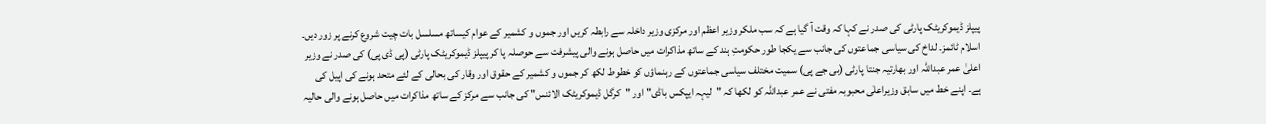پیپلز ڈیموکریٹک پارٹی کی صدر نے کہا کہ وقت آ گیا ہے کہ سب ملکر وزیر اعظم اور مرکزی وزیر داخلہ سے رابطہ کریں اور جموں و کشمیر کے عوام کیساتھ مسلسل بات چیت شروع کرنے پر زور دیں۔ اسلام ٹائمز۔ لداخ کی سیاسی جماعتوں کی جانب سے یکجا طور حکومتِ ہند کے ساتھ مذاکرات میں حاصل ہونے والی پیشرفت سے حوصلہ پا کر پیپلز ڈیموکریٹک پارٹی (پی ڈی پی) کی صدر نے وزیر اعلیٰ عمر عبداللہ اور بھارتیہ جنتا پارٹی (بی جے پی) سمیت مختلف سیاسی جماعتوں کے رہنماؤں کو خطوط لکھ کر جموں و کشمیر کے حقوق اور وقار کی بحالی کے لئے متحد ہونے کی اپیل کی ہے۔ اپنے خط میں سابق وزیراعلٰی محبوبہ مفتی نے عمر عبداللہ کو لکھا کہ "لیہہ ایپکس باڈی" اور "کرگل ڈیموکریٹک الائنس" کی جانب سے مرکز کے ساتھ مذاکرات میں حاصل ہونے والی حالیہ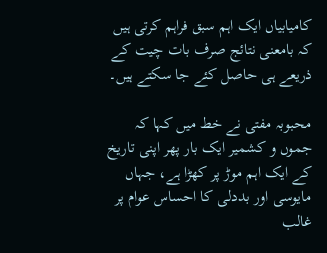کامیابیاں ایک اہم سبق فراہم کرتی ہیں کہ بامعنی نتائج صرف بات چیت کے ذریعے ہی حاصل کئے جا سکتے ہیں۔

محبوبہ مفتی نے خط میں کہا کہ جموں و کشمیر ایک بار پھر اپنی تاریخ کے ایک اہم موڑ پر کھڑا ہے، جہاں مایوسی اور بددلی کا احساس عوام پر غالب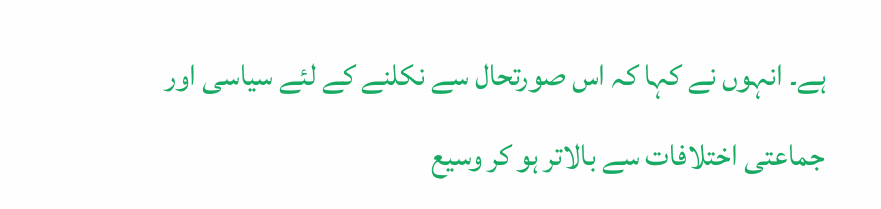ہے۔ انہوں نے کہا کہ اس صورتحال سے نکلنے کے لئے سیاسی اور جماعتی اختلافات سے بالاتر ہو کر وسیع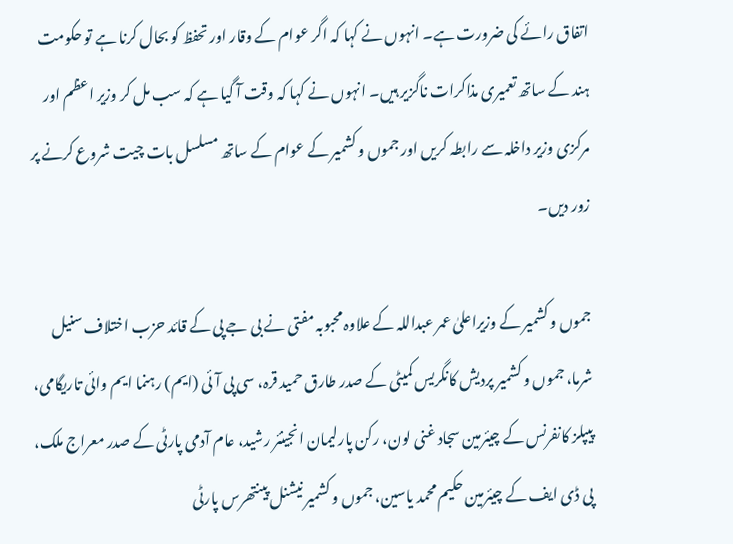اتفاق رائے کی ضرورت ہے۔ انہوں نے کہا کہ اگر عوام کے وقار اور تحفظ کو بحال کرنا ہے تو حکومت ہند کے ساتھ تعمیری مذاکرات ناگزیر ہیں۔ انہوں نے کہا کہ وقت آ گیا ہے کہ سب مل کر وزیر اعظم اور مرکزی وزیر داخلہ سے رابطہ کریں اور جموں و کشمیر کے عوام کے ساتھ مسلسل بات چیت شروع کرنے پر زور دیں۔

جموں و کشمیر کے وزیراعلیٰ عمر عبداللہ کے علاوہ محبوبہ مفتی نے بی جے پی کے قائد حزب اختلاف سنیل شرما، جموں و کشمیر پردیش کانگریس کمیٹی کے صدر طارق حمید قرہ، سی پی آئی (ایم) رہنما ایم وائی تاریگامی، پیپلز کانفرنس کے چیئرمین سجاد غنی لون، رکن پارلیمان انجینئر رشید، عام آدمی پارٹی کے صدر معراج ملک، پی ڈی ایف کے چیئرمین حکیم محمد یاسین، جموں و کشمیر نیشنل پینتھرس پارٹی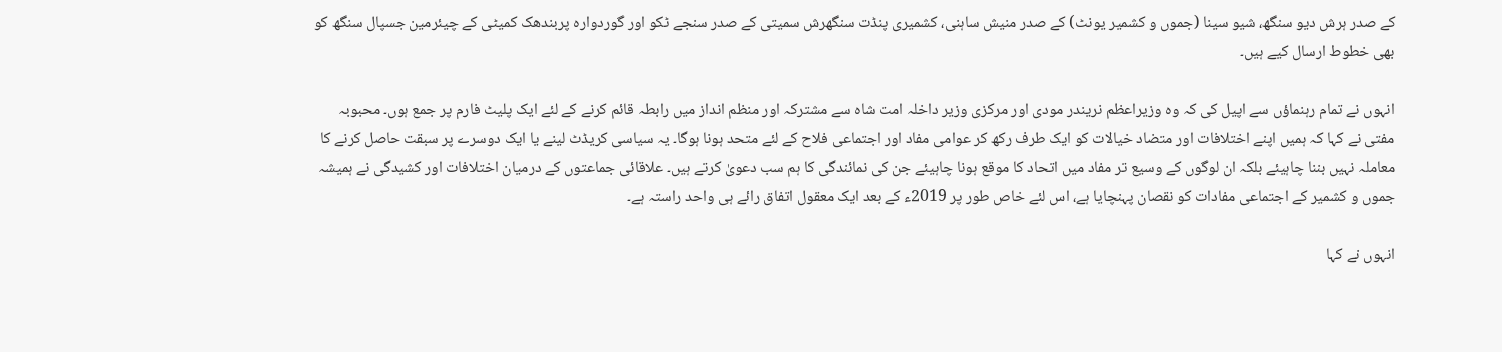کے صدر ہرش دیو سنگھ، شیو سینا (جموں و کشمیر یونٹ) کے صدر منیش ساہنی، کشمیری پنڈت سنگھرش سمیتی کے صدر سنجے ٹکو اور گوردوارہ پربندھک کمیٹی کے چیئرمین جسپال سنگھ کو بھی خطوط ارسال کیے ہیں۔

انہوں نے تمام رہنماؤں سے اپیل کی کہ وہ وزیراعظم نریندر مودی اور مرکزی وزیر داخلہ امت شاہ سے مشترکہ اور منظم انداز میں رابطہ قائم کرنے کے لئے ایک پلیٹ فارم پر جمع ہوں۔ محبوبہ مفتی نے کہا کہ ہمیں اپنے اختلافات اور متضاد خیالات کو ایک طرف رکھ کر عوامی مفاد اور اجتماعی فلاح کے لئے متحد ہونا ہوگا۔ یہ سیاسی کریڈٹ لینے یا ایک دوسرے پر سبقت حاصل کرنے کا معاملہ نہیں بننا چاہیئے بلکہ ان لوگوں کے وسیع تر مفاد میں اتحاد کا موقع ہونا چاہیئے جن کی نمائندگی کا ہم سب دعویٰ کرتے ہیں۔ علاقائی جماعتوں کے درمیان اختلافات اور کشیدگی نے ہمیشہ جموں و کشمیر کے اجتماعی مفادات کو نقصان پہنچایا ہے، اس لئے خاص طور پر 2019ء کے بعد ایک معقول اتفاق رائے ہی واحد راستہ ہے۔

انہوں نے کہا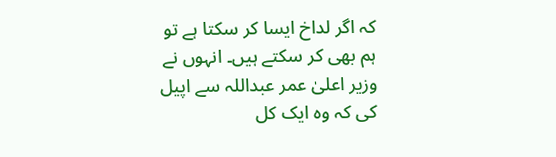کہ اگر لداخ ایسا کر سکتا ہے تو ہم بھی کر سکتے ہیں۔ انہوں نے وزیر اعلیٰ عمر عبداللہ سے اپیل کی کہ وہ ایک کل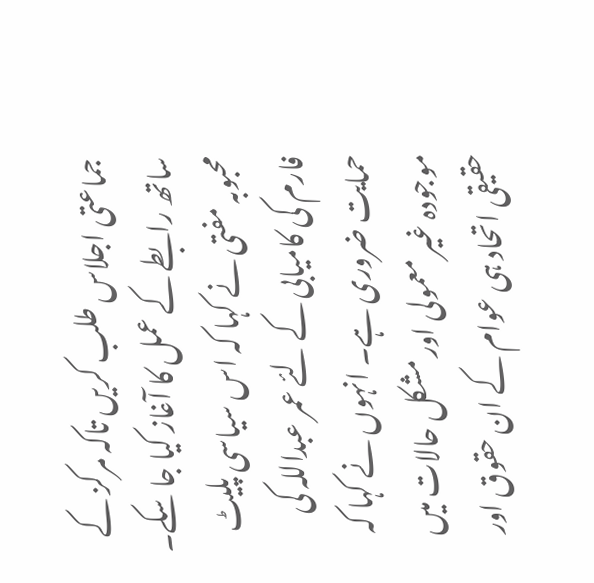جماعتی اجلاس طلب کریں تاکہ مرکز کے ساتھ رابطے کے عمل کا آغاز کیا جا سکے۔ محبوبہ مفتی نے کہا کہ اس سیاسی پلیٹ فارم کی کامیابی کے لئے عمر عبداللہ کی حمایت ضروری ہے۔ انہوں نے کہا کہ موجودہ غیر معمولی اور مشکل حالات میں حقیقی اتحاد ہی عوام کے ان حقوق اور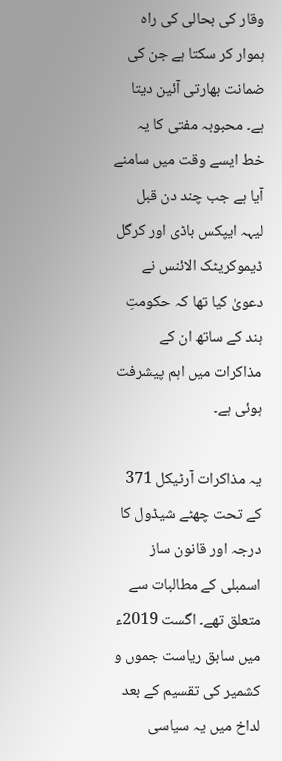وقار کی بحالی کی راہ ہموار کر سکتا ہے جن کی ضمانت بھارتی آئین دیتا ہے۔ محبوبہ مفتی کا یہ خط ایسے وقت میں سامنے آیا ہے جب چند دن قبل لیہہ ایپکس باڈی اور کرگل ڈیموکریٹک الائنس نے دعویٰ کیا تھا کہ حکومتِ ہند کے ساتھ ان کے مذاکرات میں اہم پیشرفت ہوئی ہے۔

یہ مذاکرات آرٹیکل 371 کے تحت چھٹے شیڈول کا درجہ اور قانون ساز اسمبلی کے مطالبات سے متعلق تھے۔ اگست 2019ء میں سابق ریاست جموں و کشمیر کی تقسیم کے بعد لداخ میں یہ سیاسی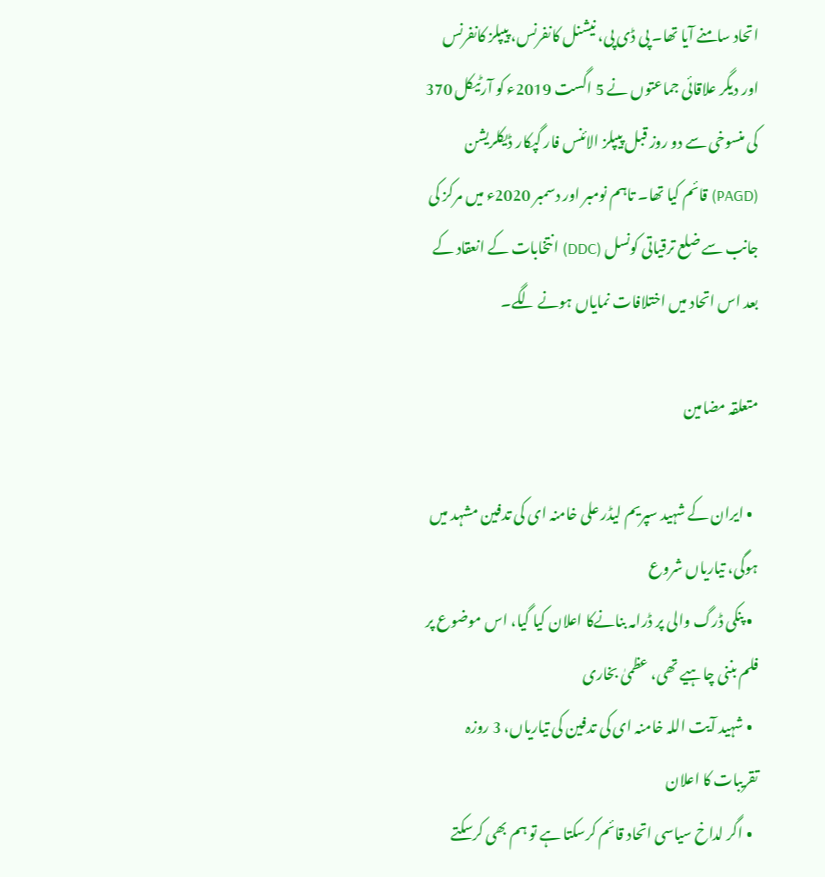اتحاد سامنے آیا تھا۔ پی ڈی پی، نیشنل کانفرنس، پیپلز کانفرنس اور دیگر علاقائی جماعتوں نے 5 اگست 2019ء کو آرٹیکل 370 کی منسوخی سے دو روز قبل پیپلز الائنس فار گپکار ڈیکلریشن (PAGD) قائم کیا تھا۔ تاہم نومبر اور دسمبر 2020ء میں مرکز کی جانب سے ضلع ترقیاتی کونسل (DDC) انتخابات کے انعقاد کے بعد اس اتحاد میں اختلافات نمایاں ہونے لگے۔

متعلقہ مضامین

  • ایران کے شہید سپریم لیڈر علی خامنہ ای کی تدفین مشہد میں ہوگی، تیاریاں شروع
  • پنکی ڈرگ والی پر ڈرامہ بنانےکا اعلان کیا گیا، اس موضوع پر فلم بننی چاہیے تھی، عظمیٰ بخاری
  • شہید آیت اللہ خامنہ ای کی تدفین کی تیاریاں، 3 روزہ تقریبات کا اعلان
  • اگر لداخ سیاسی اتحاد قائم کرسکتا ہے تو ہم بھی کرسکتے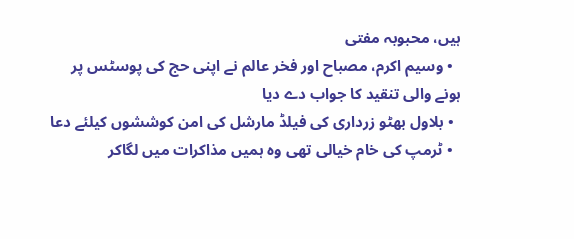ہیں، محبوبہ مفتی
  • وسیم اکرم، مصباح اور فخر عالم نے اپنی حج کی پوسٹس پر ہونے والی تنقید کا جواب دے دیا
  • بلاول بھٹو زرداری کی فیلڈ مارشل کی امن کوششوں کیلئے دعا
  • ٹرمپ کی خام خیالی تھی وہ ہمیں مذاکرات میں لگاکر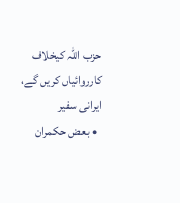حزب اللہ کیخلاف کارروائیاں کریں گے، ایرانی سفیر
  • بعض حکمران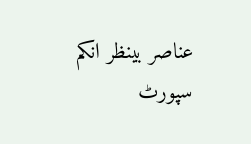عناصر بینظر انکم سپورٹ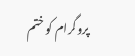پروگرام کو ختم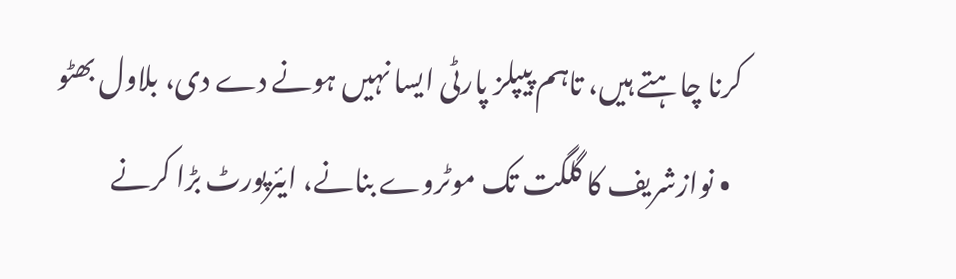کرنا چاہتے ہیں، تاہم پیپلز پارٹی ایسا نہیں ہونے دے دی، بلاول بھٹو
  • نوازشریف کا گلگت تک موٹروے بنانے، ایئرپورٹ بڑا کرنے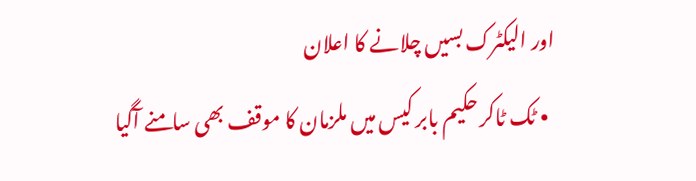اور الیکٹرک بسیں چلانے کا اعلان
  • ٹک ٹاکر حکیم بابر کیس میں ملزمان کا موقف بھی سامنے آگیا